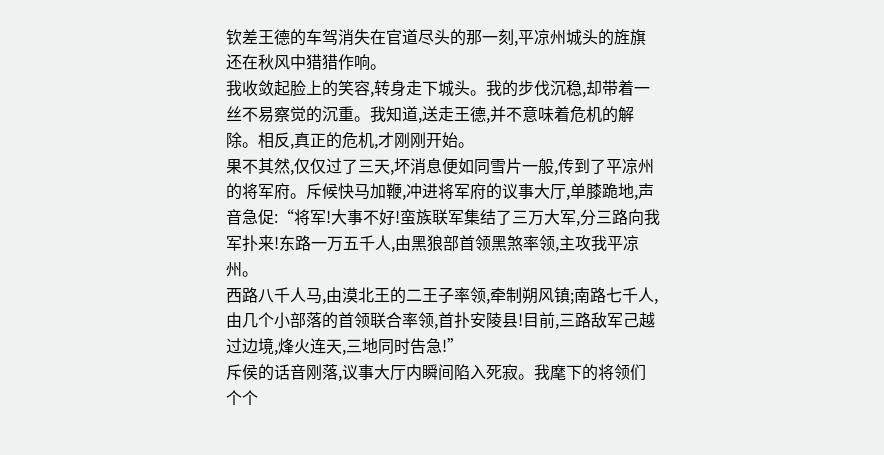钦差王德的车驾消失在官道尽头的那一刻,平凉州城头的旌旗还在秋风中猎猎作响。
我收敛起脸上的笑容,转身走下城头。我的步伐沉稳,却带着一丝不易察觉的沉重。我知道,送走王德,并不意味着危机的解除。相反,真正的危机,才刚刚开始。
果不其然,仅仅过了三天,坏消息便如同雪片一般,传到了平凉州的将军府。斥候快马加鞭,冲进将军府的议事大厅,单膝跪地,声音急促:“将军!大事不好!蛮族联军集结了三万大军,分三路向我军扑来!东路一万五千人,由黑狼部首领黑煞率领,主攻我平凉州。
西路八千人马,由漠北王的二王子率领,牵制朔风镇;南路七千人,由几个小部落的首领联合率领,首扑安陵县!目前,三路敌军己越过边境,烽火连天,三地同时告急!”
斥侯的话音刚落,议事大厅内瞬间陷入死寂。我麾下的将领们个个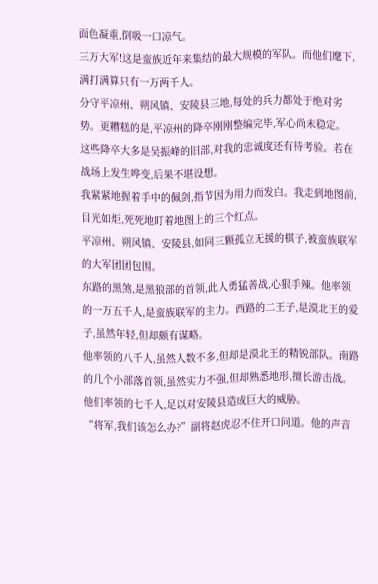面色凝重,倒吸一口凉气。
三万大军!这是蛮族近年来集结的最大规模的军队。而他们麾下,满打满算只有一万两千人。
分守平凉州、朔风镇、安陵县三地,每处的兵力都处于绝对劣势。更糟糕的是,平凉州的降卒刚刚整编完毕,军心尚未稳定。
这些降卒大多是吴振峰的旧部,对我的忠诚度还有待考验。若在战场上发生哗变,后果不堪设想。
我紧紧地握着手中的佩剑,指节因为用力而发白。我走到地图前,目光如炬,死死地盯着地图上的三个红点。
平凉州、朔风镇、安陵县,如同三颗孤立无援的棋子,被蛮族联军的大军团团包围。
东路的黑煞,是黑狼部的首领,此人勇猛善战,心狠手辣。他率领的一万五千人,是蛮族联军的主力。西路的二王子,是漠北王的爱子,虽然年轻,但却颇有谋略。
他率领的八千人,虽然人数不多,但却是漠北王的精锐部队。南路的几个小部落首领,虽然实力不强,但却熟悉地形,擅长游击战。他们率领的七千人,足以对安陵县造成巨大的威胁。
“将军,我们该怎么办?”副将赵虎忍不住开口问道。他的声音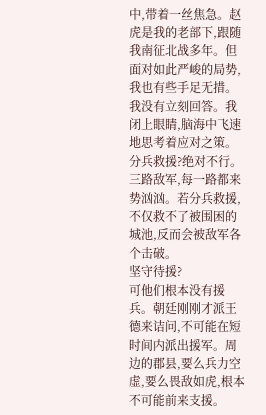中,带着一丝焦急。赵虎是我的老部下,跟随我南征北战多年。但面对如此严峻的局势,我也有些手足无措。
我没有立刻回答。我闭上眼睛,脑海中飞速地思考着应对之策。分兵救援?绝对不行。三路敌军,每一路都来势汹汹。若分兵救援,不仅救不了被围困的城池,反而会被敌军各个击破。
坚守待援?
可他们根本没有援兵。朝廷刚刚才派王德来诘问,不可能在短时间内派出援军。周边的郡县,要么兵力空虚,要么畏敌如虎,根本不可能前来支援。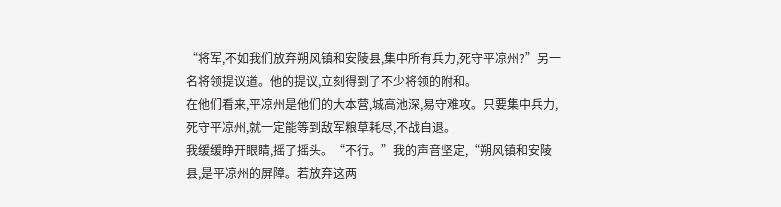“将军,不如我们放弃朔风镇和安陵县,集中所有兵力,死守平凉州?”另一名将领提议道。他的提议,立刻得到了不少将领的附和。
在他们看来,平凉州是他们的大本营,城高池深,易守难攻。只要集中兵力,死守平凉州,就一定能等到敌军粮草耗尽,不战自退。
我缓缓睁开眼睛,摇了摇头。“不行。”我的声音坚定,“朔风镇和安陵县,是平凉州的屏障。若放弃这两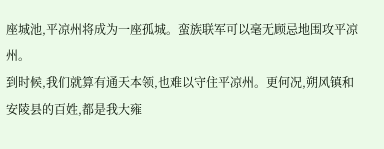座城池,平凉州将成为一座孤城。蛮族联军可以毫无顾忌地围攻平凉州。
到时候,我们就算有通天本领,也难以守住平凉州。更何况,朔风镇和安陵县的百姓,都是我大雍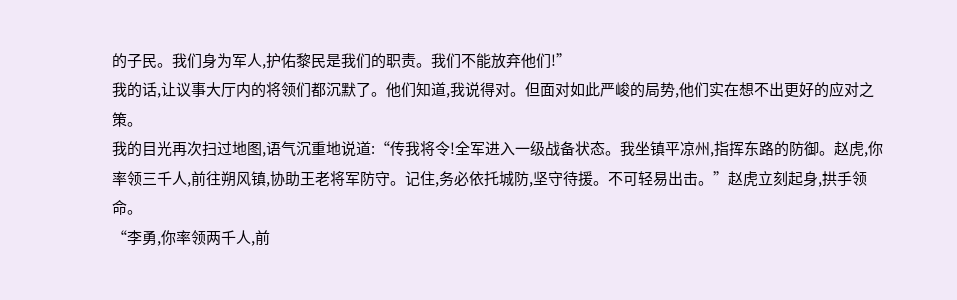的子民。我们身为军人,护佑黎民是我们的职责。我们不能放弃他们!”
我的话,让议事大厅内的将领们都沉默了。他们知道,我说得对。但面对如此严峻的局势,他们实在想不出更好的应对之策。
我的目光再次扫过地图,语气沉重地说道:“传我将令!全军进入一级战备状态。我坐镇平凉州,指挥东路的防御。赵虎,你率领三千人,前往朔风镇,协助王老将军防守。记住,务必依托城防,坚守待援。不可轻易出击。”赵虎立刻起身,拱手领命。
“李勇,你率领两千人,前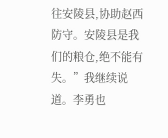往安陵县,协助赵西防守。安陵县是我们的粮仓,绝不能有失。”我继续说道。李勇也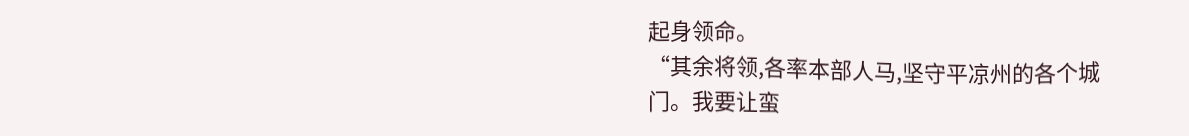起身领命。
“其余将领,各率本部人马,坚守平凉州的各个城门。我要让蛮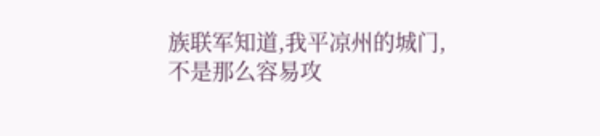族联军知道,我平凉州的城门,不是那么容易攻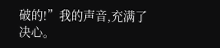破的!”我的声音,充满了决心。